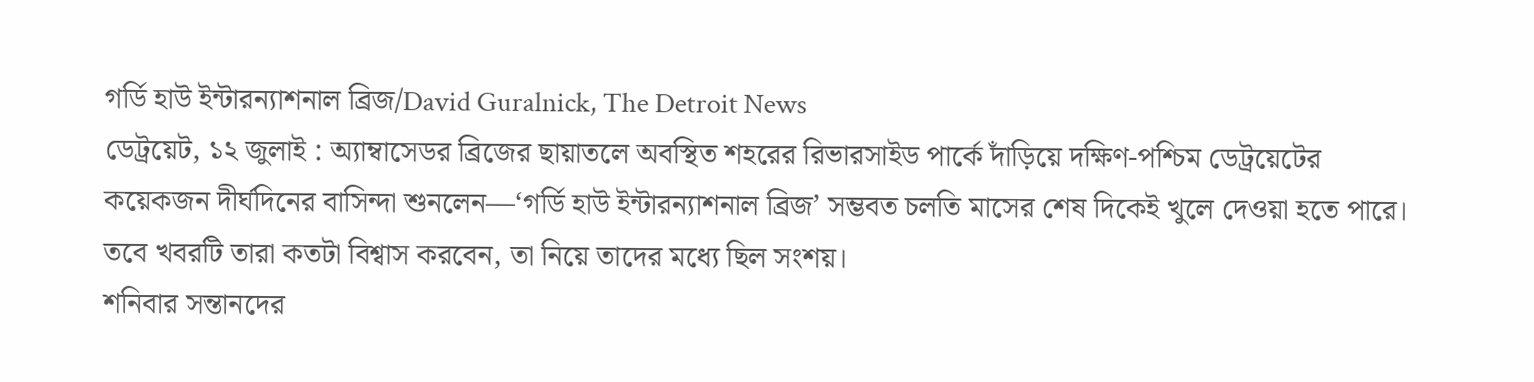গর্ডি হাউ ইন্টারন্যাশনাল ব্রিজ/David Guralnick, The Detroit News
ডেট্রয়েট, ১২ জুলাই : অ্যাম্বাসেডর ব্রিজের ছায়াতলে অবস্থিত শহরের রিভারসাইড পার্কে দাঁড়িয়ে দক্ষিণ-পশ্চিম ডেট্রয়েটের কয়েকজন দীর্ঘদিনের বাসিন্দা শুনলেন—‘গর্ডি হাউ ইন্টারন্যাশনাল ব্রিজ’ সম্ভবত চলতি মাসের শেষ দিকেই খুলে দেওয়া হতে পারে। তবে খবরটি তারা কতটা বিশ্বাস করবেন, তা নিয়ে তাদের মধ্যে ছিল সংশয়।
শনিবার সন্তানদের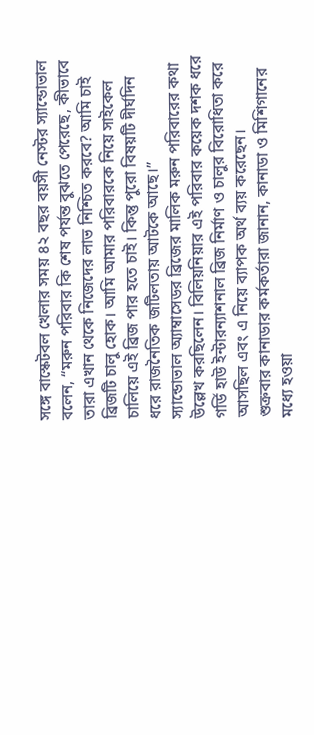সঙ্গে বাস্কেটবল খেলার সময় ৪২ বছর বয়সী নেস্টর স্যান্ডোভাল বলেন, “মরুন পরিবার কি শেষ পর্যন্ত বুঝতে পেরেছে, কীভাবে তারা এখান থেকে নিজেদের লাভ নিশ্চিত করবে? আমি চাই ব্রিজটি চালু হোক। আমি আমার পরিবারকে নিয়ে সাইকেল চালিয়ে এই ব্রিজ পার হতে চাই। কিন্তু পুরো বিষয়টি দীর্ঘদিন ধরে রাজনৈতিক জটিলতায় আটকে আছে।”
স্যান্ডোভাল অ্যাম্বাসেডর ব্রিজের মালিক মরুন পরিবারের কথা উল্লেখ করছিলেন। বিলিয়নিয়ার এই পরিবার কয়েক দশক ধরে গর্ডি হাউ ইন্টারন্যাশনাল ব্রিজ নির্মাণ ও চালুর বিরোধিতা করে আসছিল এবং এ নিয়ে ব্যাপক অর্থ ব্যয় করেছেন।
শুক্রবার কানাডার কর্মকর্তারা জানান, কানাডা ও মিশিগানের মধ্যে হওয়া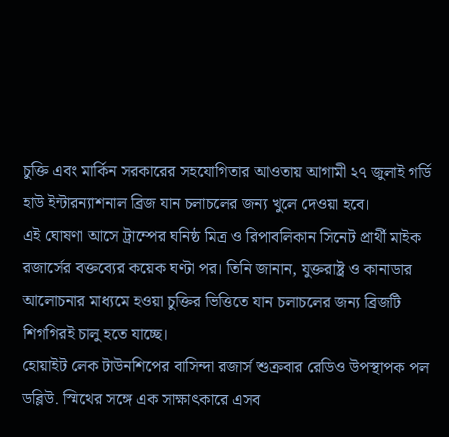চুক্তি এবং মার্কিন সরকারের সহযোগিতার আওতায় আগামী ২৭ জুলাই গর্ডি হাউ ইন্টারন্যাশনাল ব্রিজ যান চলাচলের জন্য খুলে দেওয়া হবে।
এই ঘোষণা আসে ট্রাম্পের ঘনিষ্ঠ মিত্র ও রিপাবলিকান সিনেট প্রার্থী মাইক রজার্সের বক্তব্যের কয়েক ঘণ্টা পর। তিনি জানান, যুক্তরাষ্ট্র ও কানাডার আলোচনার মাধ্যমে হওয়া চুক্তির ভিত্তিতে যান চলাচলের জন্য ব্রিজটি শিগগিরই চালু হতে যাচ্ছে।
হোয়াইট লেক টাউনশিপের বাসিন্দা রজার্স শুক্রবার রেডিও উপস্থাপক পল ডব্লিউ. স্মিথের সঙ্গে এক সাক্ষাৎকারে এসব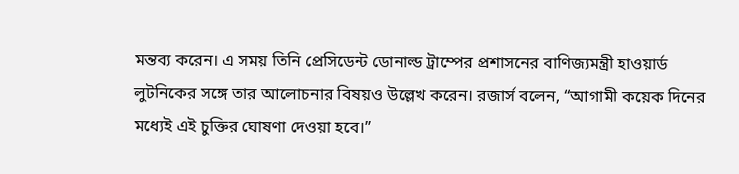মন্তব্য করেন। এ সময় তিনি প্রেসিডেন্ট ডোনাল্ড ট্রাম্পের প্রশাসনের বাণিজ্যমন্ত্রী হাওয়ার্ড লুটনিকের সঙ্গে তার আলোচনার বিষয়ও উল্লেখ করেন। রজার্স বলেন, “আগামী কয়েক দিনের মধ্যেই এই চুক্তির ঘোষণা দেওয়া হবে।”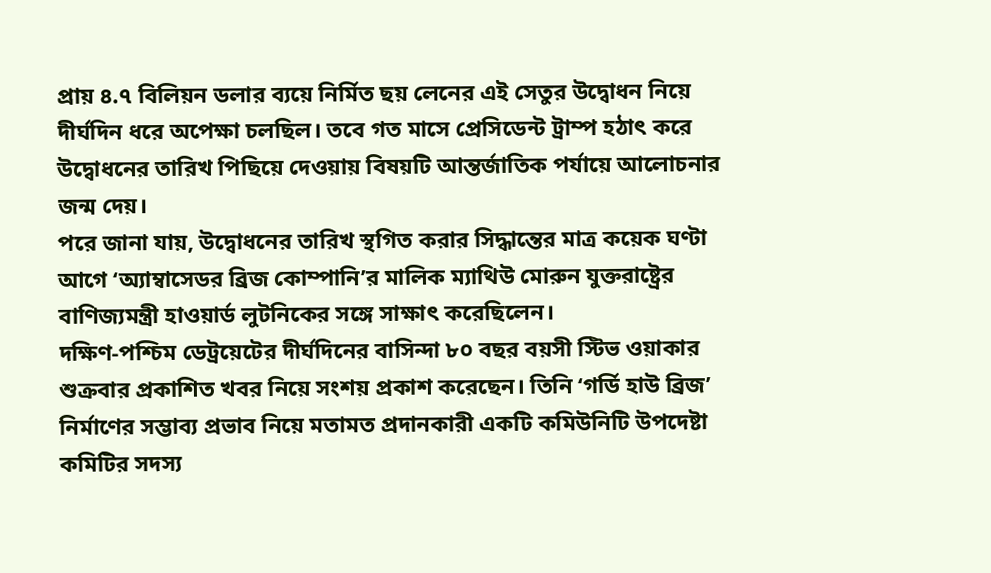প্রায় ৪.৭ বিলিয়ন ডলার ব্যয়ে নির্মিত ছয় লেনের এই সেতুর উদ্বোধন নিয়ে দীর্ঘদিন ধরে অপেক্ষা চলছিল। তবে গত মাসে প্রেসিডেন্ট ট্রাম্প হঠাৎ করে উদ্বোধনের তারিখ পিছিয়ে দেওয়ায় বিষয়টি আন্তর্জাতিক পর্যায়ে আলোচনার জন্ম দেয়।
পরে জানা যায়, উদ্বোধনের তারিখ স্থগিত করার সিদ্ধান্তের মাত্র কয়েক ঘণ্টা আগে ‘অ্যাম্বাসেডর ব্রিজ কোম্পানি’র মালিক ম্যাথিউ মোরুন যুক্তরাষ্ট্রের বাণিজ্যমন্ত্রী হাওয়ার্ড লুটনিকের সঙ্গে সাক্ষাৎ করেছিলেন।
দক্ষিণ-পশ্চিম ডেট্রয়েটের দীর্ঘদিনের বাসিন্দা ৮০ বছর বয়সী স্টিভ ওয়াকার শুক্রবার প্রকাশিত খবর নিয়ে সংশয় প্রকাশ করেছেন। তিনি ‘গর্ডি হাউ ব্রিজ’ নির্মাণের সম্ভাব্য প্রভাব নিয়ে মতামত প্রদানকারী একটি কমিউনিটি উপদেষ্টা কমিটির সদস্য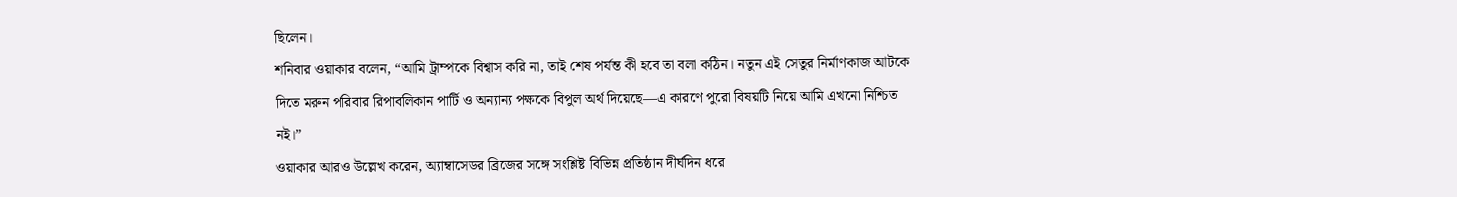ছিলেন।
শনিবার ওয়াকার বলেন, “আমি ট্রাম্পকে বিশ্বাস করি না, তাই শেষ পর্যন্ত কী হবে তা বলা কঠিন। নতুন এই সেতুর নির্মাণকাজ আটকে দিতে মরুন পরিবার রিপাবলিকান পার্টি ও অন্যান্য পক্ষকে বিপুল অর্থ দিয়েছে—এ কারণে পুরো বিষয়টি নিয়ে আমি এখনো নিশ্চিত নই।”
ওয়াকার আরও উল্লেখ করেন, অ্যাম্বাসেডর ব্রিজের সঙ্গে সংশ্লিষ্ট বিভিন্ন প্রতিষ্ঠান দীর্ঘদিন ধরে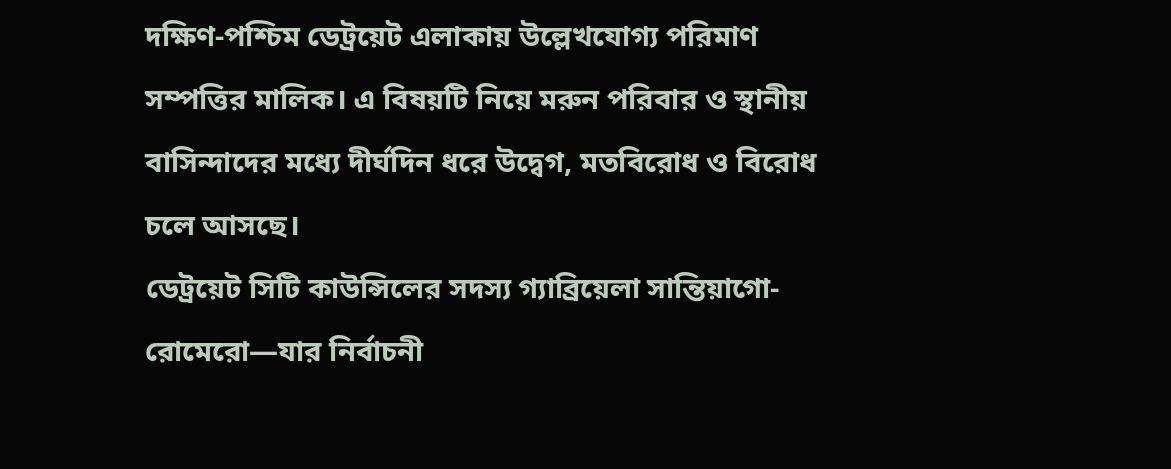দক্ষিণ-পশ্চিম ডেট্রয়েট এলাকায় উল্লেখযোগ্য পরিমাণ সম্পত্তির মালিক। এ বিষয়টি নিয়ে মরুন পরিবার ও স্থানীয় বাসিন্দাদের মধ্যে দীর্ঘদিন ধরে উদ্বেগ, মতবিরোধ ও বিরোধ চলে আসছে।
ডেট্রয়েট সিটি কাউন্সিলের সদস্য গ্যাব্রিয়েলা সান্তিয়াগো-রোমেরো—যার নির্বাচনী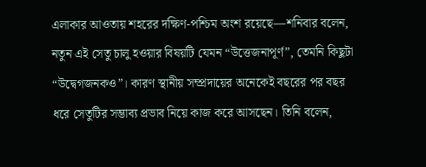এলাকার আওতায় শহরের দক্ষিণ-পশ্চিম অংশ রয়েছে—শনিবার বলেন, নতুন এই সেতু চালু হওয়ার বিষয়টি যেমন “উত্তেজনাপূর্ণ”, তেমনি কিছুটা “উদ্বেগজনকও”। কারণ স্থানীয় সম্প্রদায়ের অনেকেই বছরের পর বছর ধরে সেতুটির সম্ভাব্য প্রভাব নিয়ে কাজ করে আসছেন। তিনি বলেন,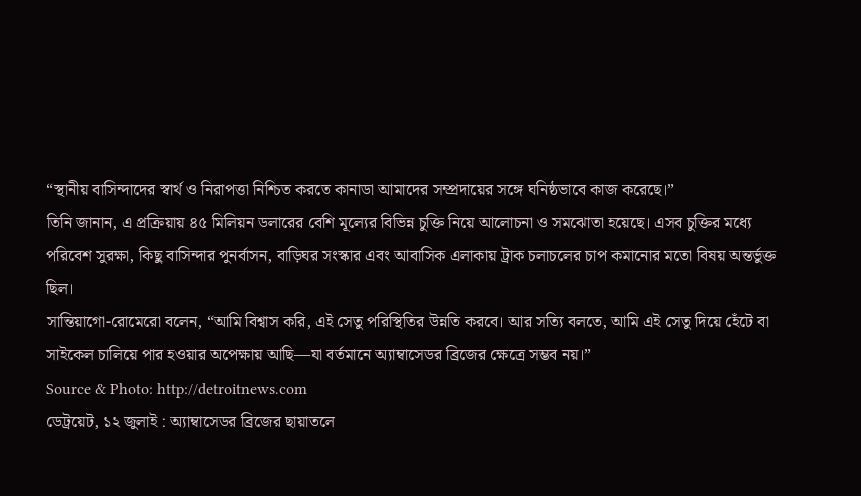“স্থানীয় বাসিন্দাদের স্বার্থ ও নিরাপত্তা নিশ্চিত করতে কানাডা আমাদের সম্প্রদায়ের সঙ্গে ঘনিষ্ঠভাবে কাজ করেছে।”
তিনি জানান, এ প্রক্রিয়ায় ৪৫ মিলিয়ন ডলারের বেশি মূল্যের বিভিন্ন চুক্তি নিয়ে আলোচনা ও সমঝোতা হয়েছে। এসব চুক্তির মধ্যে পরিবেশ সুরক্ষা, কিছু বাসিন্দার পুনর্বাসন, বাড়িঘর সংস্কার এবং আবাসিক এলাকায় ট্রাক চলাচলের চাপ কমানোর মতো বিষয় অন্তর্ভুক্ত ছিল।
সান্তিয়াগো-রোমেরো বলেন, “আমি বিশ্বাস করি, এই সেতু পরিস্থিতির উন্নতি করবে। আর সত্যি বলতে, আমি এই সেতু দিয়ে হেঁটে বা সাইকেল চালিয়ে পার হওয়ার অপেক্ষায় আছি—যা বর্তমানে অ্যাম্বাসেডর ব্রিজের ক্ষেত্রে সম্ভব নয়।”
Source & Photo: http://detroitnews.com
ডেট্রয়েট, ১২ জুলাই : অ্যাম্বাসেডর ব্রিজের ছায়াতলে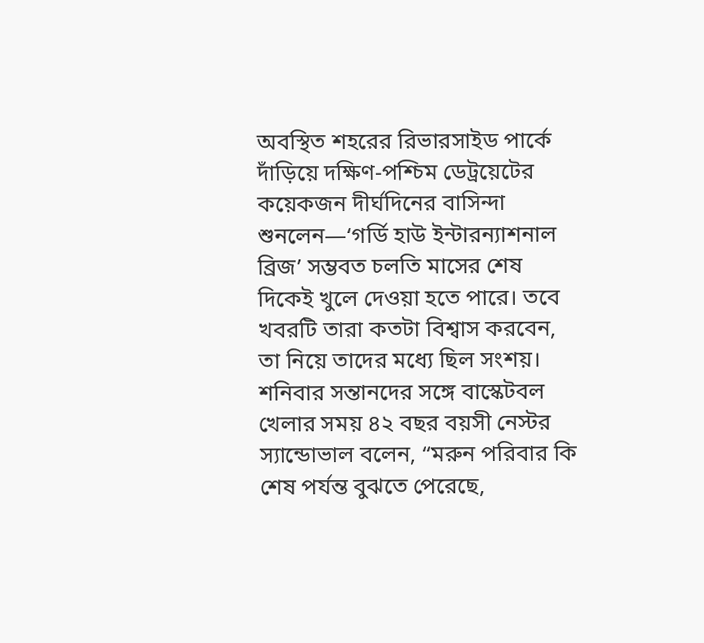অবস্থিত শহরের রিভারসাইড পার্কে দাঁড়িয়ে দক্ষিণ-পশ্চিম ডেট্রয়েটের কয়েকজন দীর্ঘদিনের বাসিন্দা শুনলেন—‘গর্ডি হাউ ইন্টারন্যাশনাল ব্রিজ’ সম্ভবত চলতি মাসের শেষ দিকেই খুলে দেওয়া হতে পারে। তবে খবরটি তারা কতটা বিশ্বাস করবেন, তা নিয়ে তাদের মধ্যে ছিল সংশয়।
শনিবার সন্তানদের সঙ্গে বাস্কেটবল খেলার সময় ৪২ বছর বয়সী নেস্টর স্যান্ডোভাল বলেন, “মরুন পরিবার কি শেষ পর্যন্ত বুঝতে পেরেছে,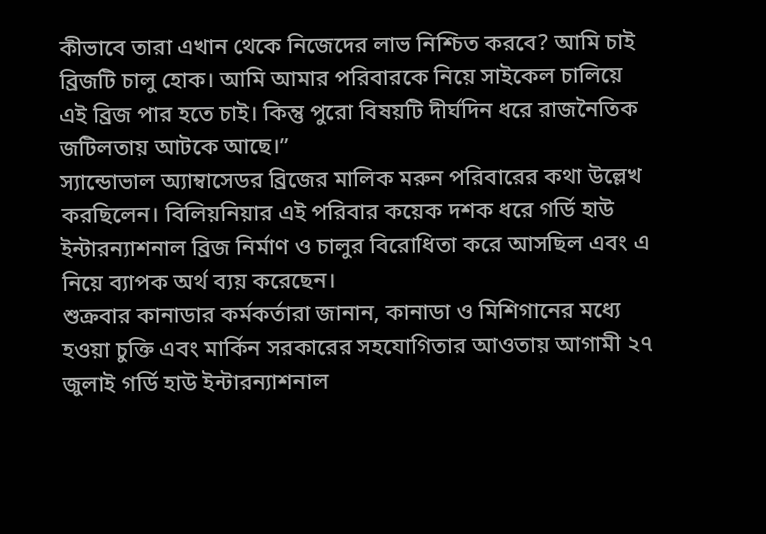কীভাবে তারা এখান থেকে নিজেদের লাভ নিশ্চিত করবে? আমি চাই ব্রিজটি চালু হোক। আমি আমার পরিবারকে নিয়ে সাইকেল চালিয়ে এই ব্রিজ পার হতে চাই। কিন্তু পুরো বিষয়টি দীর্ঘদিন ধরে রাজনৈতিক জটিলতায় আটকে আছে।”
স্যান্ডোভাল অ্যাম্বাসেডর ব্রিজের মালিক মরুন পরিবারের কথা উল্লেখ করছিলেন। বিলিয়নিয়ার এই পরিবার কয়েক দশক ধরে গর্ডি হাউ ইন্টারন্যাশনাল ব্রিজ নির্মাণ ও চালুর বিরোধিতা করে আসছিল এবং এ নিয়ে ব্যাপক অর্থ ব্যয় করেছেন।
শুক্রবার কানাডার কর্মকর্তারা জানান, কানাডা ও মিশিগানের মধ্যে হওয়া চুক্তি এবং মার্কিন সরকারের সহযোগিতার আওতায় আগামী ২৭ জুলাই গর্ডি হাউ ইন্টারন্যাশনাল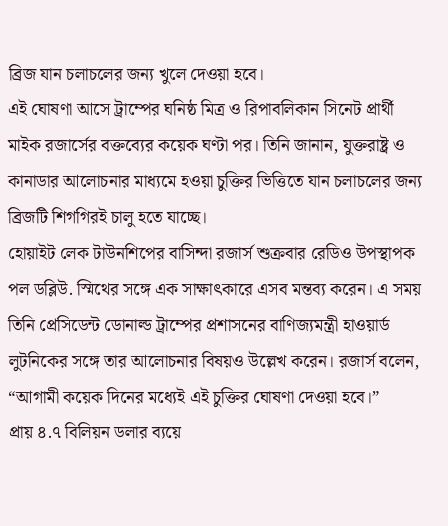ব্রিজ যান চলাচলের জন্য খুলে দেওয়া হবে।
এই ঘোষণা আসে ট্রাম্পের ঘনিষ্ঠ মিত্র ও রিপাবলিকান সিনেট প্রার্থী মাইক রজার্সের বক্তব্যের কয়েক ঘণ্টা পর। তিনি জানান, যুক্তরাষ্ট্র ও কানাডার আলোচনার মাধ্যমে হওয়া চুক্তির ভিত্তিতে যান চলাচলের জন্য ব্রিজটি শিগগিরই চালু হতে যাচ্ছে।
হোয়াইট লেক টাউনশিপের বাসিন্দা রজার্স শুক্রবার রেডিও উপস্থাপক পল ডব্লিউ. স্মিথের সঙ্গে এক সাক্ষাৎকারে এসব মন্তব্য করেন। এ সময় তিনি প্রেসিডেন্ট ডোনাল্ড ট্রাম্পের প্রশাসনের বাণিজ্যমন্ত্রী হাওয়ার্ড লুটনিকের সঙ্গে তার আলোচনার বিষয়ও উল্লেখ করেন। রজার্স বলেন, “আগামী কয়েক দিনের মধ্যেই এই চুক্তির ঘোষণা দেওয়া হবে।”
প্রায় ৪.৭ বিলিয়ন ডলার ব্যয়ে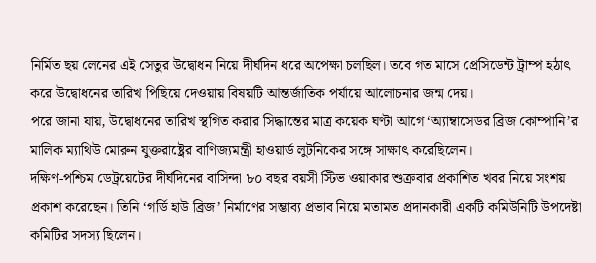নির্মিত ছয় লেনের এই সেতুর উদ্বোধন নিয়ে দীর্ঘদিন ধরে অপেক্ষা চলছিল। তবে গত মাসে প্রেসিডেন্ট ট্রাম্প হঠাৎ করে উদ্বোধনের তারিখ পিছিয়ে দেওয়ায় বিষয়টি আন্তর্জাতিক পর্যায়ে আলোচনার জন্ম দেয়।
পরে জানা যায়, উদ্বোধনের তারিখ স্থগিত করার সিদ্ধান্তের মাত্র কয়েক ঘণ্টা আগে ‘অ্যাম্বাসেডর ব্রিজ কোম্পানি’র মালিক ম্যাথিউ মোরুন যুক্তরাষ্ট্রের বাণিজ্যমন্ত্রী হাওয়ার্ড লুটনিকের সঙ্গে সাক্ষাৎ করেছিলেন।
দক্ষিণ-পশ্চিম ডেট্রয়েটের দীর্ঘদিনের বাসিন্দা ৮০ বছর বয়সী স্টিভ ওয়াকার শুক্রবার প্রকাশিত খবর নিয়ে সংশয় প্রকাশ করেছেন। তিনি ‘গর্ডি হাউ ব্রিজ’ নির্মাণের সম্ভাব্য প্রভাব নিয়ে মতামত প্রদানকারী একটি কমিউনিটি উপদেষ্টা কমিটির সদস্য ছিলেন।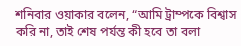শনিবার ওয়াকার বলেন, “আমি ট্রাম্পকে বিশ্বাস করি না, তাই শেষ পর্যন্ত কী হবে তা বলা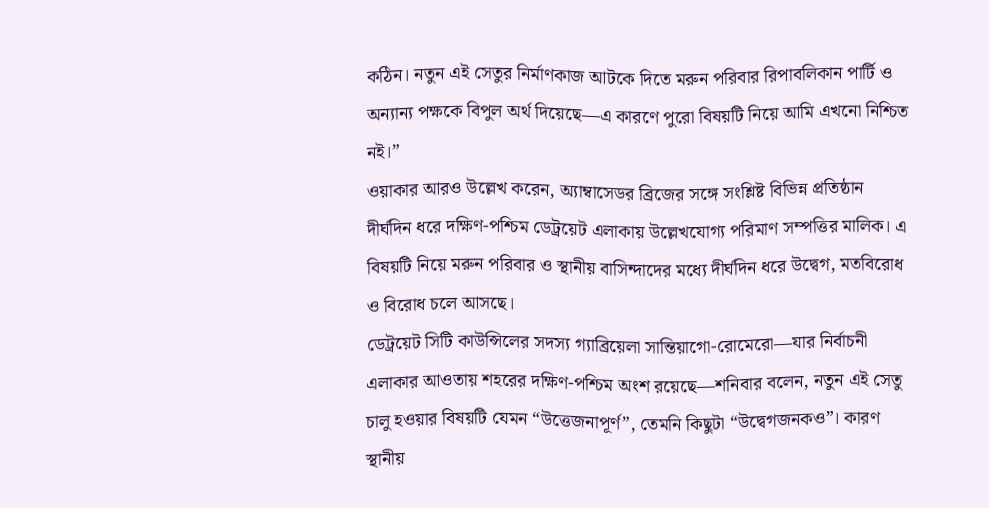কঠিন। নতুন এই সেতুর নির্মাণকাজ আটকে দিতে মরুন পরিবার রিপাবলিকান পার্টি ও অন্যান্য পক্ষকে বিপুল অর্থ দিয়েছে—এ কারণে পুরো বিষয়টি নিয়ে আমি এখনো নিশ্চিত নই।”
ওয়াকার আরও উল্লেখ করেন, অ্যাম্বাসেডর ব্রিজের সঙ্গে সংশ্লিষ্ট বিভিন্ন প্রতিষ্ঠান দীর্ঘদিন ধরে দক্ষিণ-পশ্চিম ডেট্রয়েট এলাকায় উল্লেখযোগ্য পরিমাণ সম্পত্তির মালিক। এ বিষয়টি নিয়ে মরুন পরিবার ও স্থানীয় বাসিন্দাদের মধ্যে দীর্ঘদিন ধরে উদ্বেগ, মতবিরোধ ও বিরোধ চলে আসছে।
ডেট্রয়েট সিটি কাউন্সিলের সদস্য গ্যাব্রিয়েলা সান্তিয়াগো-রোমেরো—যার নির্বাচনী এলাকার আওতায় শহরের দক্ষিণ-পশ্চিম অংশ রয়েছে—শনিবার বলেন, নতুন এই সেতু চালু হওয়ার বিষয়টি যেমন “উত্তেজনাপূর্ণ”, তেমনি কিছুটা “উদ্বেগজনকও”। কারণ স্থানীয়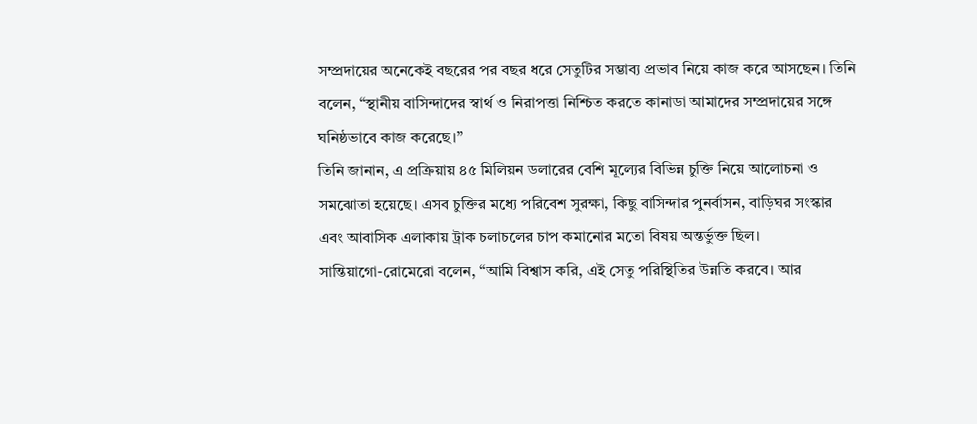সম্প্রদায়ের অনেকেই বছরের পর বছর ধরে সেতুটির সম্ভাব্য প্রভাব নিয়ে কাজ করে আসছেন। তিনি বলেন, “স্থানীয় বাসিন্দাদের স্বার্থ ও নিরাপত্তা নিশ্চিত করতে কানাডা আমাদের সম্প্রদায়ের সঙ্গে ঘনিষ্ঠভাবে কাজ করেছে।”
তিনি জানান, এ প্রক্রিয়ায় ৪৫ মিলিয়ন ডলারের বেশি মূল্যের বিভিন্ন চুক্তি নিয়ে আলোচনা ও সমঝোতা হয়েছে। এসব চুক্তির মধ্যে পরিবেশ সুরক্ষা, কিছু বাসিন্দার পুনর্বাসন, বাড়িঘর সংস্কার এবং আবাসিক এলাকায় ট্রাক চলাচলের চাপ কমানোর মতো বিষয় অন্তর্ভুক্ত ছিল।
সান্তিয়াগো-রোমেরো বলেন, “আমি বিশ্বাস করি, এই সেতু পরিস্থিতির উন্নতি করবে। আর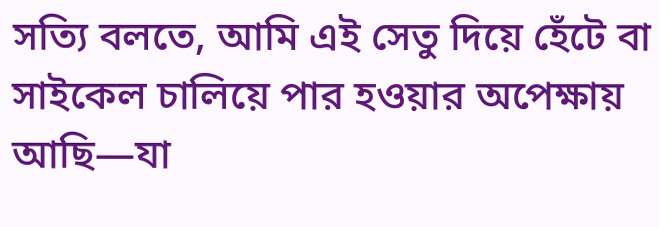সত্যি বলতে, আমি এই সেতু দিয়ে হেঁটে বা সাইকেল চালিয়ে পার হওয়ার অপেক্ষায় আছি—যা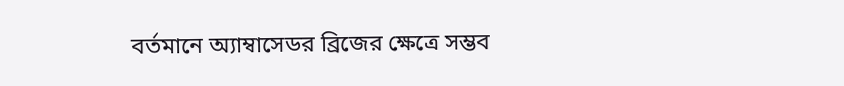বর্তমানে অ্যাম্বাসেডর ব্রিজের ক্ষেত্রে সম্ভব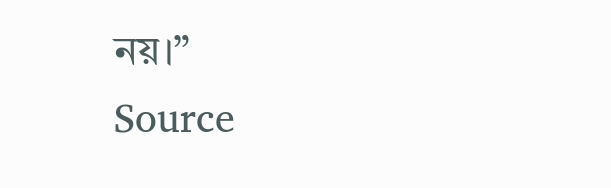নয়।”
Source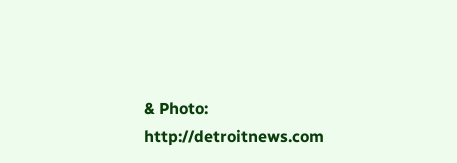& Photo: http://detroitnews.com